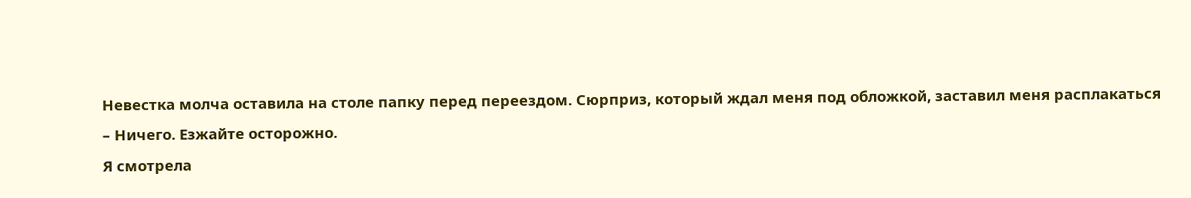Невестка молча оставила на столе папку перед переездом. Сюрприз, который ждал меня под обложкой, заставил меня расплакаться
– Ничего. Езжайте осторожно.
Я смотрела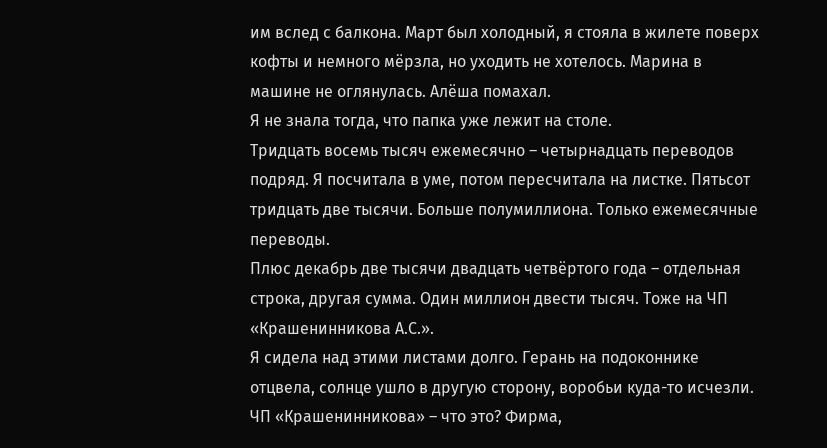им вслед с балкона. Март был холодный, я стояла в жилете поверх кофты и немного мёрзла, но уходить не хотелось. Марина в машине не оглянулась. Алёша помахал.
Я не знала тогда, что папка уже лежит на столе.
Тридцать восемь тысяч ежемесячно – четырнадцать переводов подряд. Я посчитала в уме, потом пересчитала на листке. Пятьсот тридцать две тысячи. Больше полумиллиона. Только ежемесячные переводы.
Плюс декабрь две тысячи двадцать четвёртого года – отдельная строка, другая сумма. Один миллион двести тысяч. Тоже на ЧП «Крашенинникова А.С.».
Я сидела над этими листами долго. Герань на подоконнике отцвела, солнце ушло в другую сторону, воробьи куда-то исчезли.
ЧП «Крашенинникова» – что это? Фирма,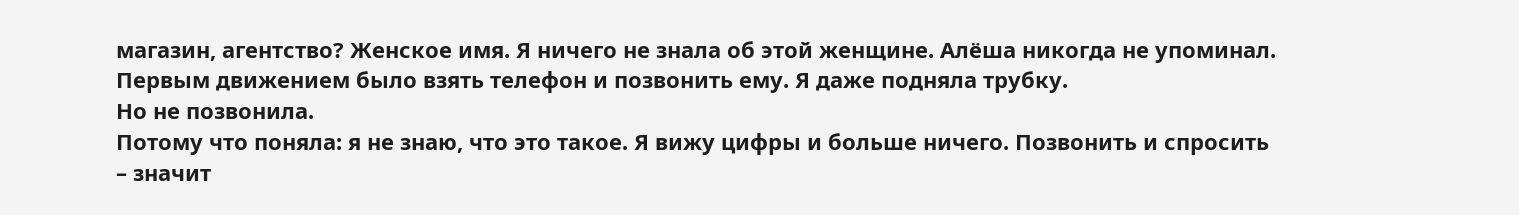магазин, агентство? Женское имя. Я ничего не знала об этой женщине. Алёша никогда не упоминал.
Первым движением было взять телефон и позвонить ему. Я даже подняла трубку.
Но не позвонила.
Потому что поняла: я не знаю, что это такое. Я вижу цифры и больше ничего. Позвонить и спросить – значит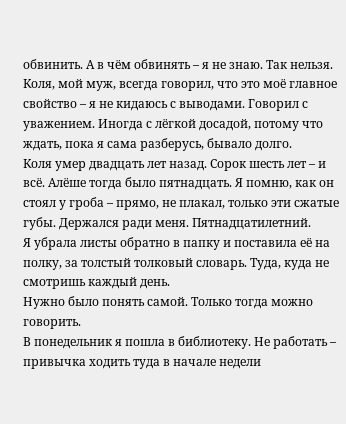обвинить. А в чём обвинять – я не знаю. Так нельзя.
Коля, мой муж, всегда говорил, что это моё главное свойство – я не кидаюсь с выводами. Говорил с уважением. Иногда с лёгкой досадой, потому что ждать, пока я сама разберусь, бывало долго.
Коля умер двадцать лет назад. Сорок шесть лет – и всё. Алёше тогда было пятнадцать. Я помню, как он стоял у гроба – прямо, не плакал, только эти сжатые губы. Держался ради меня. Пятнадцатилетний.
Я убрала листы обратно в папку и поставила её на полку, за толстый толковый словарь. Туда, куда не смотришь каждый день.
Нужно было понять самой. Только тогда можно говорить.
В понедельник я пошла в библиотеку. Не работать – привычка ходить туда в начале недели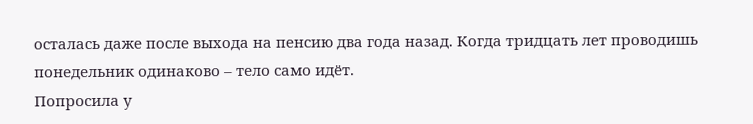осталась даже после выхода на пенсию два года назад. Когда тридцать лет проводишь понедельник одинаково – тело само идёт.
Попросила у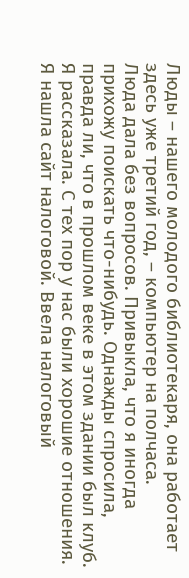Люды – нашего молодого библиотекаря, она работает здесь уже третий год, – компьютер на полчаса.
Люда дала без вопросов. Привыкла, что я иногда прихожу поискать что-нибудь. Однажды спросила, правда ли, что в прошлом веке в этом здании был клуб. Я рассказала. С тех пор у нас были хорошие отношения.
Я нашла сайт налоговой. Ввела налоговый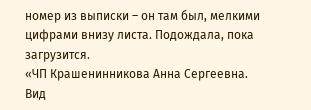номер из выписки – он там был, мелкими цифрами внизу листа. Подождала, пока загрузится.
«ЧП Крашенинникова Анна Сергеевна. Вид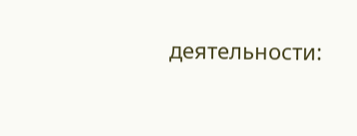деятельности: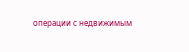операции с недвижимым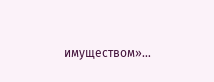имуществом»…